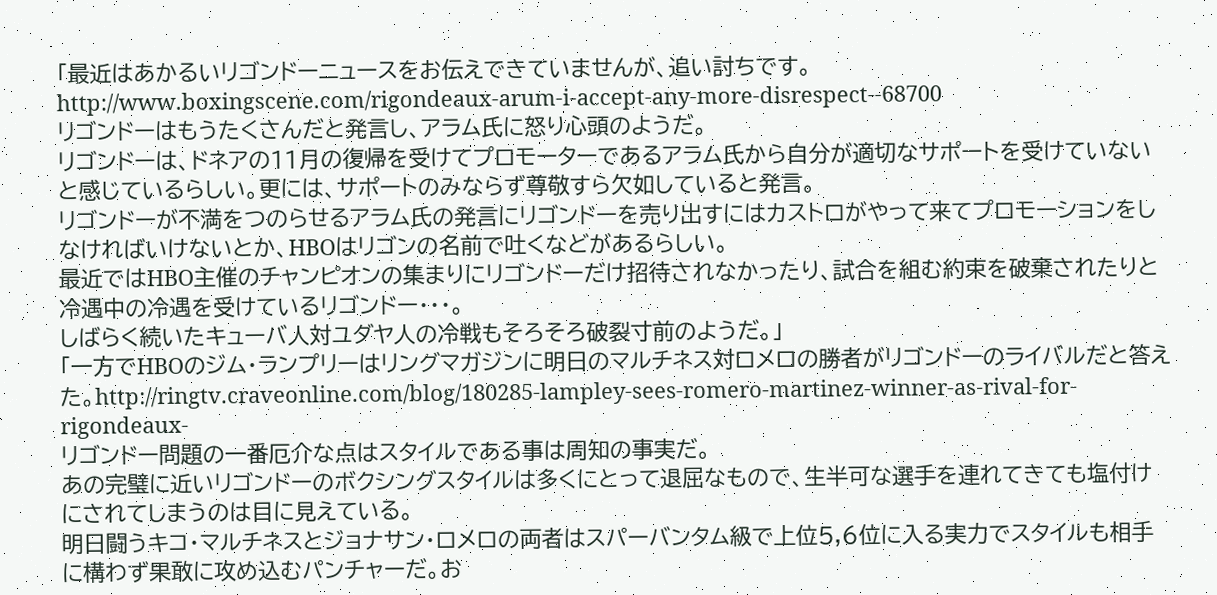「最近はあかるいリゴンドーニュースをお伝えできていませんが、追い討ちです。http://www.boxingscene.com/rigondeaux-arum-i-accept-any-more-disrespect--68700
リゴンドーはもうたくさんだと発言し、アラム氏に怒り心頭のようだ。
リゴンドーは、ドネアの11月の復帰を受けてプロモーターであるアラム氏から自分が適切なサポートを受けていないと感じているらしい。更には、サポートのみならず尊敬すら欠如していると発言。
リゴンドーが不満をつのらせるアラム氏の発言にリゴンドーを売り出すにはカストロがやって来てプロモーションをしなければいけないとか、HBOはリゴンの名前で吐くなどがあるらしい。
最近ではHBO主催のチャンピオンの集まりにリゴンドーだけ招待されなかったり、試合を組む約束を破棄されたりと冷遇中の冷遇を受けているリゴンドー・・・。
しばらく続いたキューバ人対ユダヤ人の冷戦もそろそろ破裂寸前のようだ。」
「一方でHBOのジム・ランプリーはリングマガジンに明日のマルチネス対ロメロの勝者がリゴンドーのライバルだと答えた。http://ringtv.craveonline.com/blog/180285-lampley-sees-romero-martinez-winner-as-rival-for-rigondeaux-
リゴンドー問題の一番厄介な点はスタイルである事は周知の事実だ。
あの完璧に近いリゴンドーのボクシングスタイルは多くにとって退屈なもので、生半可な選手を連れてきても塩付けにされてしまうのは目に見えている。
明日闘うキコ・マルチネスとジョナサン・ロメロの両者はスパーバンタム級で上位5,6位に入る実力でスタイルも相手に構わず果敢に攻め込むパンチャーだ。お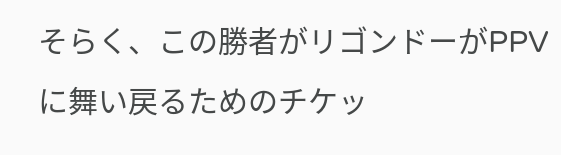そらく、この勝者がリゴンドーがPPVに舞い戻るためのチケッ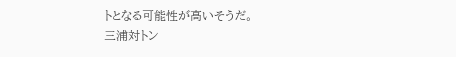トとなる可能性が高いそうだ。
三浦対トン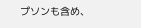プソンも含め、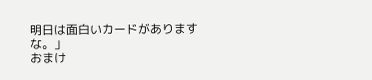明日は面白いカードがありますな。」
おまけ